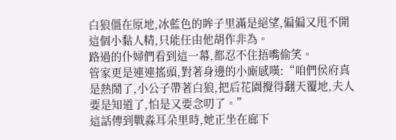白狼僵在原地,冰藍色的眸子里滿是絕望,偏偏又甩不開這個小黏人精,只能任由他胡作非為。
路過的仆婦們看到這一幕,都忍不住捂嘴偷笑。
管家更是連連搖頭,對著身邊的小廝感嘆:“咱們侯府真是熱鬧了,小公子帶著白狼,把后花園攪得翻天覆地,夫人要是知道了,怕是又要念叨了。”
這話傳到戰淼耳朵里時,她正坐在廊下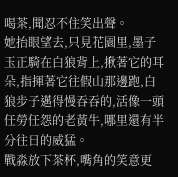喝茶,聞忍不住笑出聲。
她抬眼望去,只見花園里,墨子玉正騎在白狼背上,揪著它的耳朵,指揮著它往假山那邊跑,白狼步子邁得慢吞吞的,活像一頭任勞任怨的老黃牛,哪里還有半分往日的威猛。
戰淼放下茶杯,嘴角的笑意更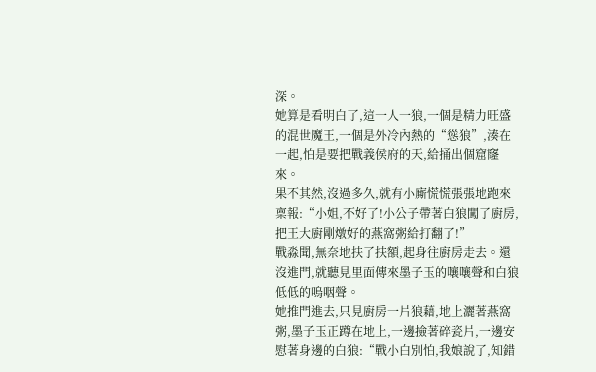深。
她算是看明白了,這一人一狼,一個是精力旺盛的混世魔王,一個是外冷內熱的“慫狼”,湊在一起,怕是要把戰義侯府的天,給捅出個窟窿來。
果不其然,沒過多久,就有小廝慌慌張張地跑來稟報:“小姐,不好了!小公子帶著白狼闖了廚房,把王大廚剛燉好的燕窩粥給打翻了!”
戰淼聞,無奈地扶了扶額,起身往廚房走去。還沒進門,就聽見里面傳來墨子玉的嚷嚷聲和白狼低低的嗚咽聲。
她推門進去,只見廚房一片狼藉,地上灑著燕窩粥,墨子玉正蹲在地上,一邊撿著碎瓷片,一邊安慰著身邊的白狼:“戰小白別怕,我娘說了,知錯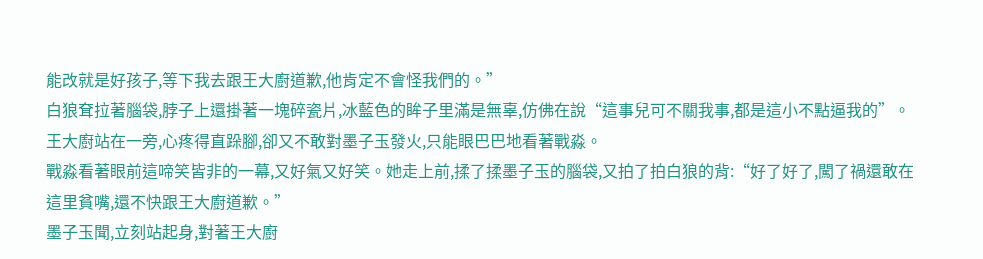能改就是好孩子,等下我去跟王大廚道歉,他肯定不會怪我們的。”
白狼耷拉著腦袋,脖子上還掛著一塊碎瓷片,冰藍色的眸子里滿是無辜,仿佛在說“這事兒可不關我事,都是這小不點逼我的”。
王大廚站在一旁,心疼得直跺腳,卻又不敢對墨子玉發火,只能眼巴巴地看著戰淼。
戰淼看著眼前這啼笑皆非的一幕,又好氣又好笑。她走上前,揉了揉墨子玉的腦袋,又拍了拍白狼的背:“好了好了,闖了禍還敢在這里貧嘴,還不快跟王大廚道歉。”
墨子玉聞,立刻站起身,對著王大廚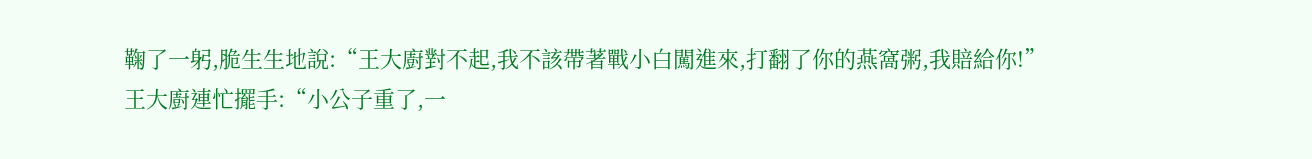鞠了一躬,脆生生地說:“王大廚對不起,我不該帶著戰小白闖進來,打翻了你的燕窩粥,我賠給你!”
王大廚連忙擺手:“小公子重了,一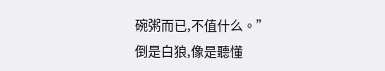碗粥而已,不值什么。”
倒是白狼,像是聽懂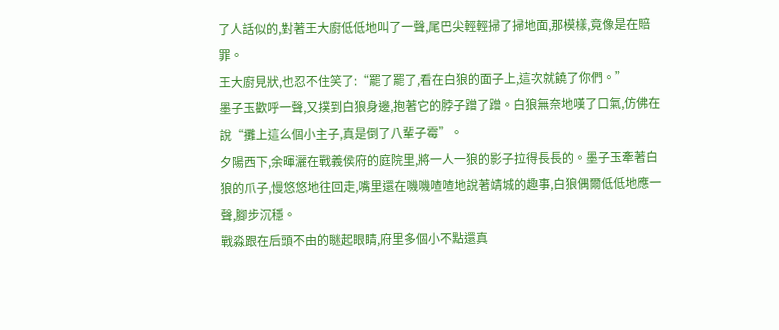了人話似的,對著王大廚低低地叫了一聲,尾巴尖輕輕掃了掃地面,那模樣,竟像是在賠罪。
王大廚見狀,也忍不住笑了:“罷了罷了,看在白狼的面子上,這次就饒了你們。”
墨子玉歡呼一聲,又撲到白狼身邊,抱著它的脖子蹭了蹭。白狼無奈地嘆了口氣,仿佛在說“攤上這么個小主子,真是倒了八輩子霉”。
夕陽西下,余暉灑在戰義侯府的庭院里,將一人一狼的影子拉得長長的。墨子玉牽著白狼的爪子,慢悠悠地往回走,嘴里還在嘰嘰喳喳地說著靖城的趣事,白狼偶爾低低地應一聲,腳步沉穩。
戰淼跟在后頭不由的瞇起眼睛,府里多個小不點還真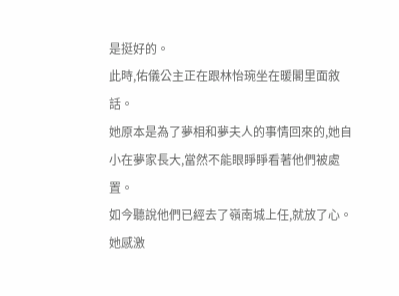是挺好的。
此時,佑儀公主正在跟林怡琬坐在暖閣里面敘話。
她原本是為了夢相和夢夫人的事情回來的,她自小在夢家長大,當然不能眼睜睜看著他們被處置。
如今聽說他們已經去了嶺南城上任,就放了心。
她感激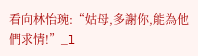看向林怡琬:“姑母,多謝你,能為他們求情!”_l